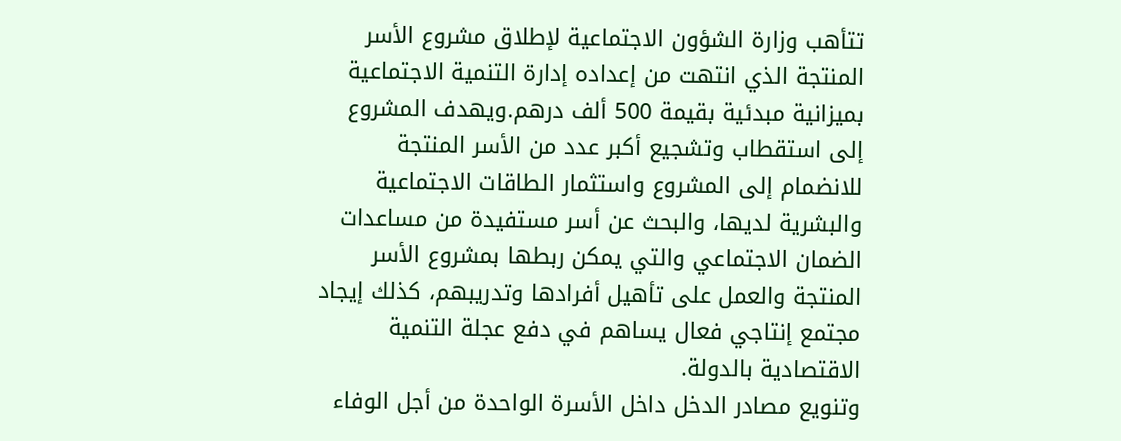تتأهب وزارة الشؤون الاجتماعية لإطلاق مشروع الأسر المنتجة الذي انتهت من إعداده إدارة التنمية الاجتماعية بميزانية مبدئية بقيمة 500 ألف درهم.ويهدف المشروع إلى استقطاب وتشجيع أكبر عدد من الأسر المنتجة للانضمام إلى المشروع واستثمار الطاقات الاجتماعية والبشرية لديها، والبحث عن أسر مستفيدة من مساعدات الضمان الاجتماعي والتي يمكن ربطها بمشروع الأسر المنتجة والعمل على تأهيل أفرادها وتدريبهم، كذلك إيجاد مجتمع إنتاجي فعال يساهم في دفع عجلة التنمية الاقتصادية بالدولة.
وتنويع مصادر الدخل داخل الأسرة الواحدة من أجل الوفاء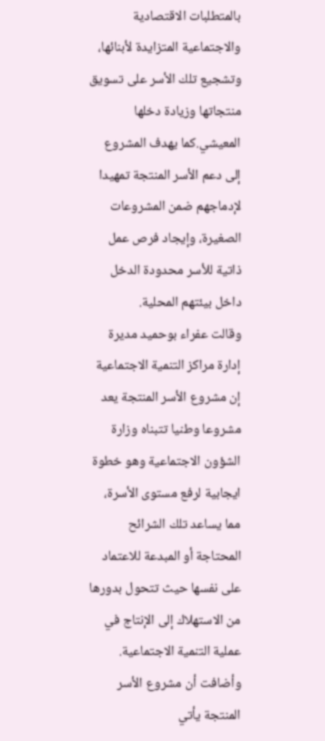بالمتطلبات الاقتصادية والاجتماعية المتزايدة لأبنائها، وتشجيع تلك الأسر على تسويق منتجاتها وزيادة دخلها المعيشي.كما يهدف المشروع إلى دعم الأسر المنتجة تمهيدا لإدماجهم ضمن المشروعات الصغيرة، وإيجاد فرص عمل ذاتية للأسر محدودة الدخل داخل بيئتهم المحلية.
وقالت عفراء بوحميد مديرة إدارة مراكز التنمية الاجتماعية إن مشروع الأسر المنتجة يعد مشروعا وطنيا تتبناه وزارة الشؤون الاجتماعية وهو خطوة ايجابية لرفع مستوى الأسرة، مما يساعد تلك الشرائح المحتاجة أو المبدعة للاعتماد على نفسها حيث تتحول بدورها من الاستهلاك إلى الإنتاج في عملية التنمية الاجتماعية.
وأضافت أن مشروع الأسر المنتجة يأتي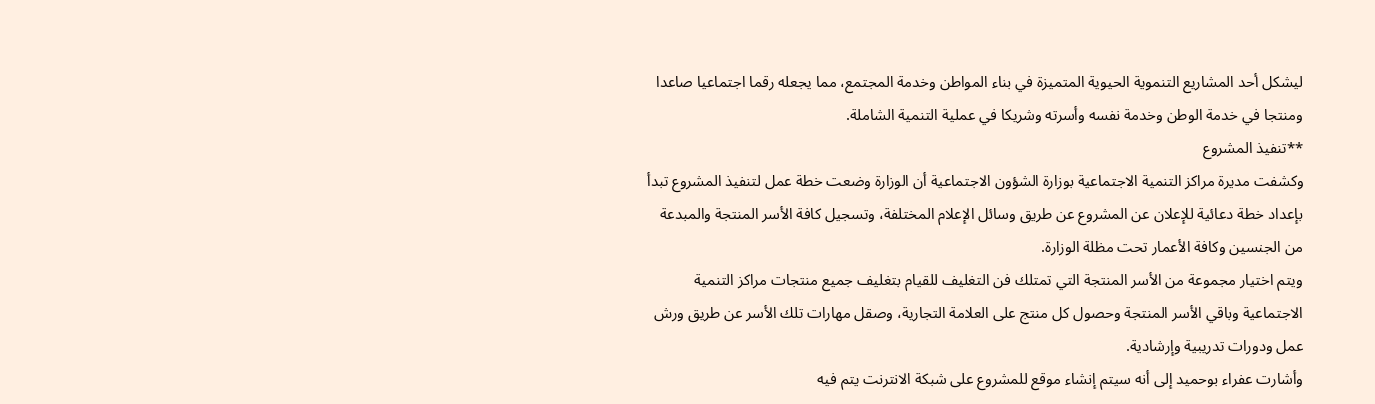ليشكل أحد المشاريع التنموية الحيوية المتميزة في بناء المواطن وخدمة المجتمع، مما يجعله رقما اجتماعيا صاعدا ومنتجا في خدمة الوطن وخدمة نفسه وأسرته وشريكا في عملية التنمية الشاملة.
**تنفيذ المشروع
وكشفت مديرة مراكز التنمية الاجتماعية بوزارة الشؤون الاجتماعية أن الوزارة وضعت خطة عمل لتنفيذ المشروع تبدأ بإعداد خطة دعائية للإعلان عن المشروع عن طريق وسائل الإعلام المختلفة، وتسجيل كافة الأسر المنتجة والمبدعة من الجنسين وكافة الأعمار تحت مظلة الوزارة.
ويتم اختيار مجموعة من الأسر المنتجة التي تمتلك فن التغليف للقيام بتغليف جميع منتجات مراكز التنمية الاجتماعية وباقي الأسر المنتجة وحصول كل منتج على العلامة التجارية، وصقل مهارات تلك الأسر عن طريق ورش عمل ودورات تدريبية وإرشادية.
وأشارت عفراء بوحميد إلى أنه سيتم إنشاء موقع للمشروع على شبكة الانترنت يتم فيه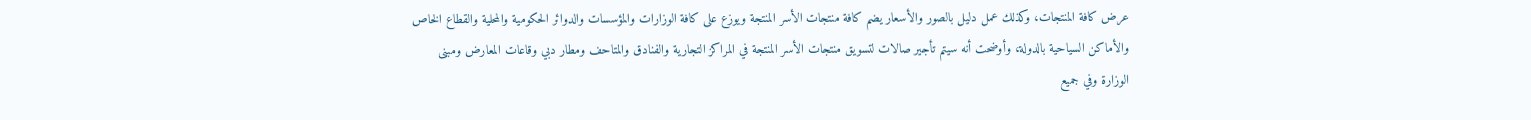عرض كافة المنتجات، وكذلك عمل دليل بالصور والأسعار يضم كافة منتجات الأسر المنتجة ويوزع على كافة الوزارات والمؤسسات والدوائر الحكومية والمحلية والقطاع الخاص والأماكن السياحية بالدولة، وأوضحت أنه سيتم تأجير صالات لتسويق منتجات الأسر المنتجة في المراكز التجارية والفنادق والمتاحف ومطار دبي وقاعات المعارض ومبنى الوزارة وفي جميع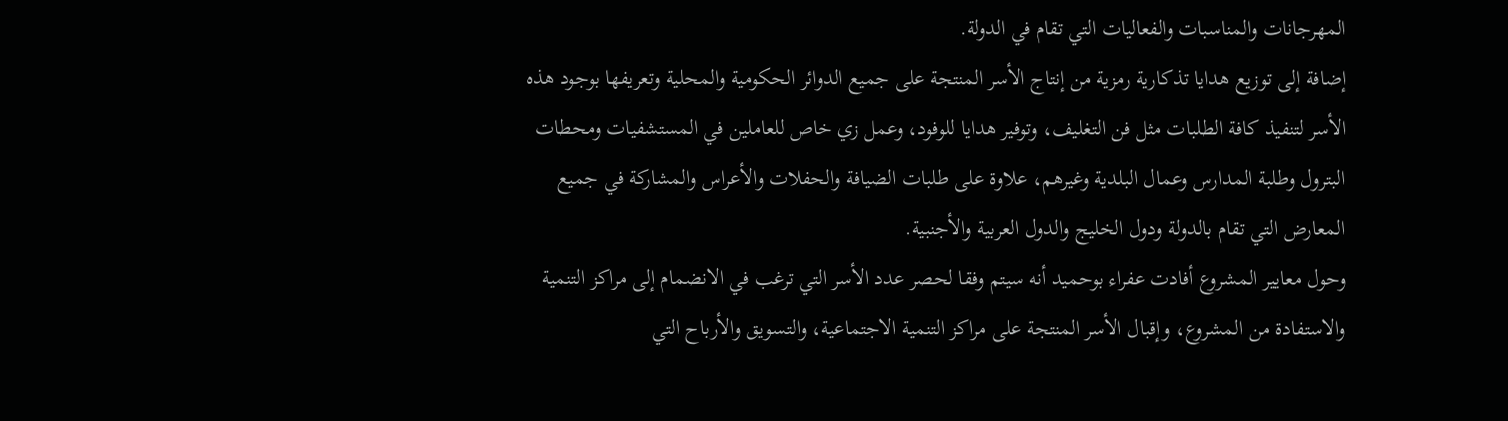المهرجانات والمناسبات والفعاليات التي تقام في الدولة.
إضافة إلى توزيع هدايا تذكارية رمزية من إنتاج الأسر المنتجة على جميع الدوائر الحكومية والمحلية وتعريفها بوجود هذه الأسر لتنفيذ كافة الطلبات مثل فن التغليف، وتوفير هدايا للوفود، وعمل زي خاص للعاملين في المستشفيات ومحطات البترول وطلبة المدارس وعمال البلدية وغيرهم، علاوة على طلبات الضيافة والحفلات والأعراس والمشاركة في جميع المعارض التي تقام بالدولة ودول الخليج والدول العربية والأجنبية.
وحول معايير المشروع أفادت عفراء بوحميد أنه سيتم وفقا لحصر عدد الأسر التي ترغب في الانضمام إلى مراكز التنمية والاستفادة من المشروع، وإقبال الأسر المنتجة على مراكز التنمية الاجتماعية، والتسويق والأرباح التي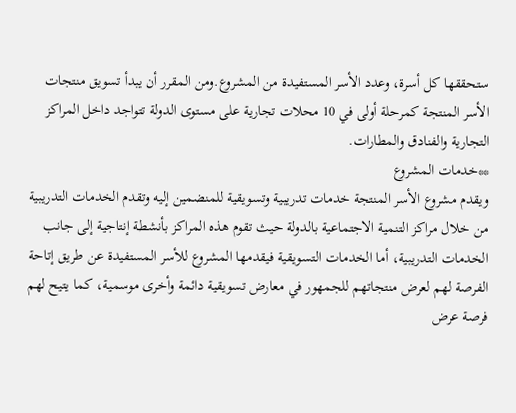ستحققها كل أسرة، وعدد الأسر المستفيدة من المشروع.ومن المقرر أن يبدأ تسويق منتجات الأسر المنتجة كمرحلة أولى في 10 محلات تجارية على مستوى الدولة تتواجد داخل المراكز التجارية والفنادق والمطارات.
**خدمات المشروع
ويقدم مشروع الأسر المنتجة خدمات تدريبية وتسويقية للمنضمين إليه وتقدم الخدمات التدريبية من خلال مراكز التنمية الاجتماعية بالدولة حيث تقوم هذه المراكز بأنشطة إنتاجية إلى جانب الخدمات التدريبية، أما الخدمات التسويقية فيقدمها المشروع للأسر المستفيدة عن طريق إتاحة الفرصة لهم لعرض منتجاتهم للجمهور في معارض تسويقية دائمة وأخرى موسمية، كما يتيح لهم فرصة عرض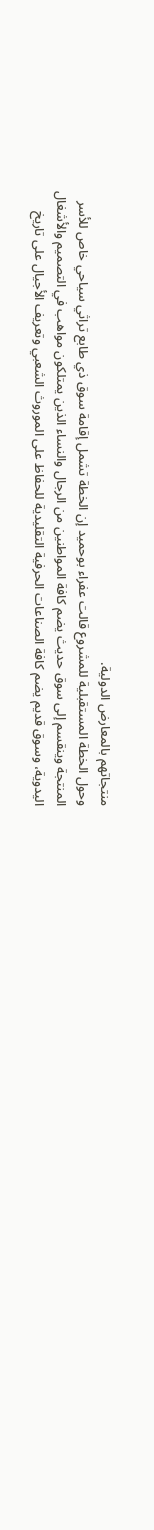منتجاتهم بالمعارض الدولية.
وحول الخطة المستقبلية للمشروع قالت عفراء بوحميد إن الخطة تشمل إقامة سوق ذي طابع تراثي سياحي خاص للأسر المنتجة وينقسم إلى سوق حديث يضم كافة المواطنين من الرجال والنساء الذين يمتلكون مواهب في التصميم والأشغال اليدوية، وسوق قديم يضم كافة الصناعات الحرفية التقليدية للحفاظ على الموروث الشعبي وتعريف الأجيال على تاريخ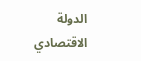الدولة الاقتصادي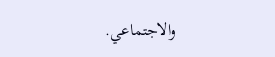والاجتماعي.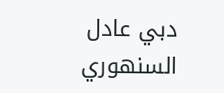دبي عادل السنهوري